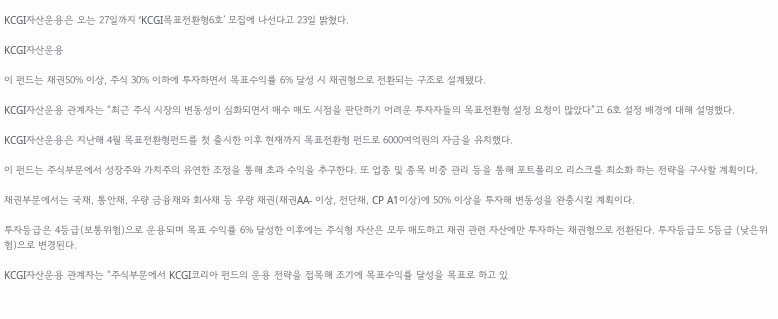KCGI자산운용은 오는 27일까지 ‘KCGI목표전환형6호’ 모집에 나선다고 23일 밝혔다.

KCGI자산운용

이 펀드는 채권50% 이상, 주식 30% 이하에 투자하면서 목표수익률 6% 달성 시 채권형으로 전환되는 구조로 설계됐다.

KCGI자산운용 관계자는 “최근 주식 시장의 변동성이 심화되면서 매수 매도 시점을 판단하기 어려운 투자자들의 목표전환형 설정 요청이 많았다”고 6호 설정 배경에 대해 설명했다.

KCGI자산운용은 지난해 4월 목표전환형펀드를 첫 출시한 이후 현재까지 목표전환형 펀드로 6000여억원의 자금을 유치했다.

이 펀드는 주식부문에서 성장주와 가치주의 유연한 조정을 통해 초과 수익을 추구한다. 또 업종 및 종목 비중 관리 등을 통해 포트폴리오 리스크를 최소화 하는 전략을 구사할 계획이다.

채권부문에서는 국채, 통안채, 우량 금융채와 회사채 등 우량 채권(채권AA- 이상, 전단채, CP A1이상)에 50% 이상을 투자해 변동성을 완충시킬 계획이다.

투자등급은 4등급(보통위험)으로 운용되며 목표 수익률 6% 달성한 이후에는 주식형 자산은 모두 매도하고 채권 관련 자산에만 투자하는 채권형으로 전환된다. 투자등급도 5등급 (낮은위험)으로 변경된다.

KCGI자산운용 관계자는 “주식부문에서 KCGI코리아 펀드의 운용 전략을 접목해 조기에 목표수익률 달성을 목표로 하고 있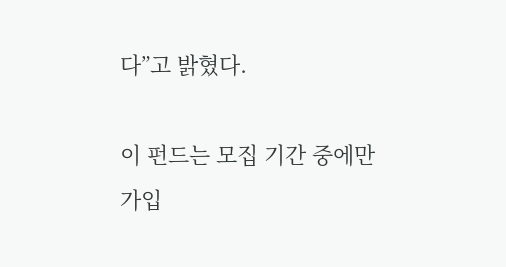다”고 밝혔다.

이 펀드는 모집 기간 중에만 가입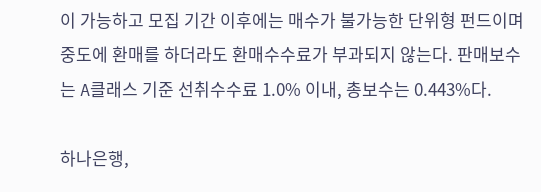이 가능하고 모집 기간 이후에는 매수가 불가능한 단위형 펀드이며 중도에 환매를 하더라도 환매수수료가 부과되지 않는다. 판매보수는 A클래스 기준 선취수수료 1.0% 이내, 총보수는 0.443%다.

하나은행,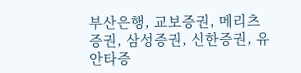부산은행, 교보증권, 메리츠증권, 삼성증권, 신한증권, 유안타증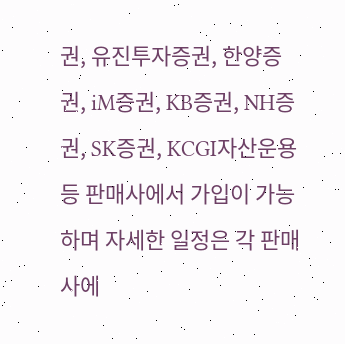권, 유진투자증권, 한양증권, iM증권, KB증권, NH증권, SK증권, KCGI자산운용 등 판매사에서 가입이 가능하며 자세한 일정은 각 판매사에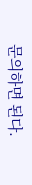문의하면 된다.